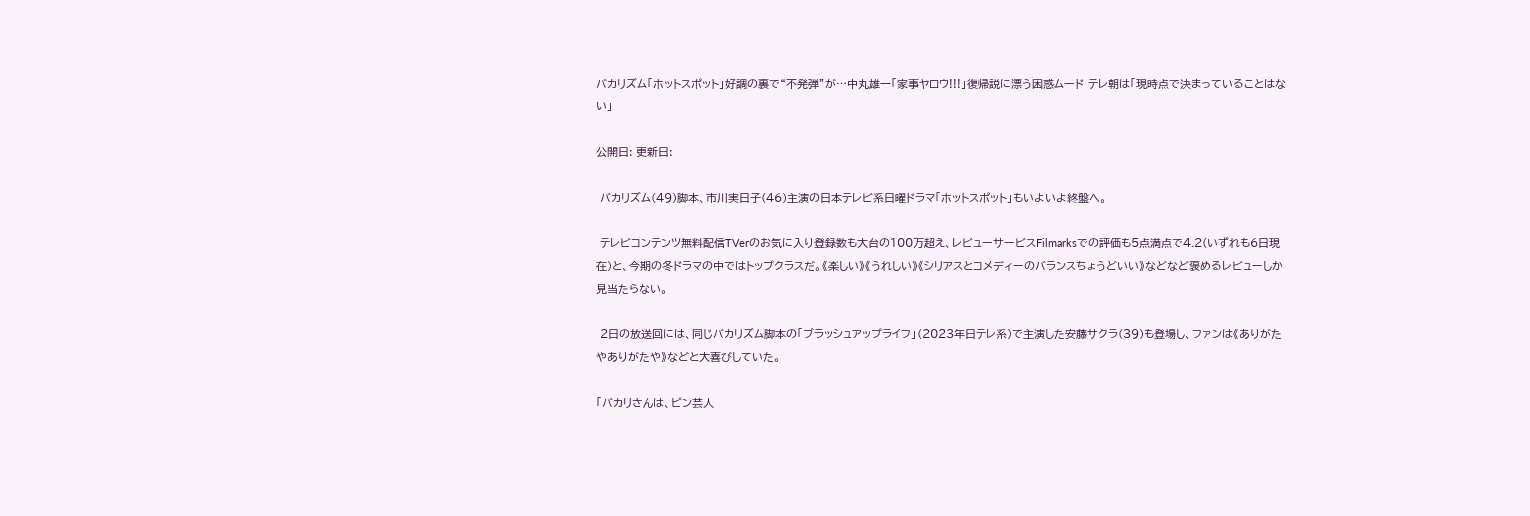バカリズム「ホットスポット」好調の裏で“不発弾”が…中丸雄一「家事ヤロウ!!!」復帰説に漂う困惑ムード テレ朝は「現時点で決まっていることはない」

公開日: 更新日:

 バカリズム(49)脚本、市川実日子(46)主演の日本テレビ系日曜ドラマ「ホットスポット」もいよいよ終盤へ。

 テレビコンテンツ無料配信TVerのお気に入り登録数も大台の100万超え、レビューサービスFilmarksでの評価も5点満点で4.2(いずれも6日現在)と、今期の冬ドラマの中ではトップクラスだ。《楽しい》《うれしい》《シリアスとコメディーのバランスちょうどいい》などなど褒めるレビューしか見当たらない。

 2日の放送回には、同じバカリズム脚本の「ブラッシュアップライフ」(2023年日テレ系)で主演した安藤サクラ(39)も登場し、ファンは《ありがたやありがたや》などと大喜びしていた。

「バカリさんは、ピン芸人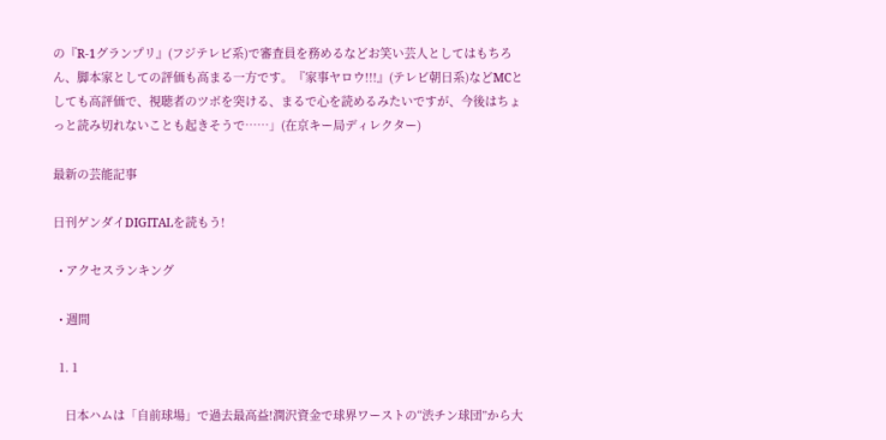の『R-1グランプリ』(フジテレビ系)で審査員を務めるなどお笑い芸人としてはもちろん、脚本家としての評価も高まる一方です。『家事ヤロウ!!!』(テレビ朝日系)などMCとしても高評価で、視聴者のツボを突ける、まるで心を読めるみたいですが、今後はちょっと読み切れないことも起きそうで……」(在京キー局ディレクター)

最新の芸能記事

日刊ゲンダイDIGITALを読もう!

  • アクセスランキング

  • 週間

  1. 1

    日本ハムは「自前球場」で過去最高益!潤沢資金で球界ワーストの“渋チン球団”から大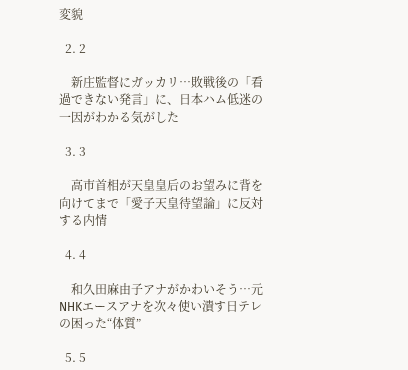変貌

  2. 2

    新庄監督にガッカリ…敗戦後の「看過できない発言」に、日本ハム低迷の一因がわかる気がした

  3. 3

    高市首相が天皇皇后のお望みに背を向けてまで「愛子天皇待望論」に反対する内情

  4. 4

    和久田麻由子アナがかわいそう…元NHKエースアナを次々使い潰す日テレの困った“体質”

  5. 5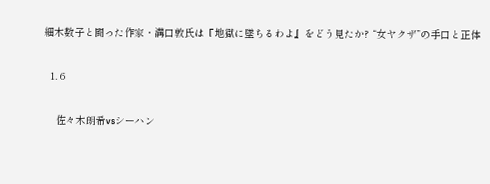細木数子と闘った作家・溝口敦氏は『地獄に墜ちるわよ』をどう見たか? “女ヤクザ”の手口と正体

  1. 6

    佐々木朗希vsシーハン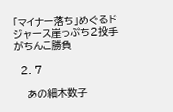「マイナー落ち」めぐるドジャース崖っぷち2投手がちんこ勝負

  2. 7

    あの細木数子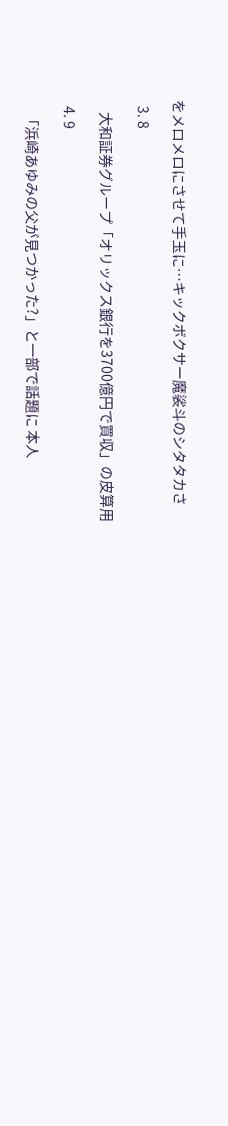をメロメロにさせて手玉に…キックボクサー魔裟斗のシタタカさ

  3. 8

    大和証券グループ「オリックス銀行を3700億円で買収」の皮算用

  4. 9

    「浜崎あゆみの父が見つかった?」と一部で話題に 本人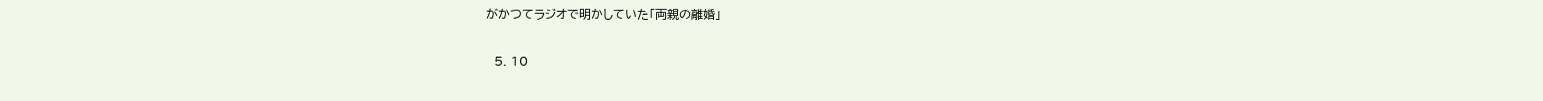がかつてラジオで明かしていた「両親の離婚」

  5. 10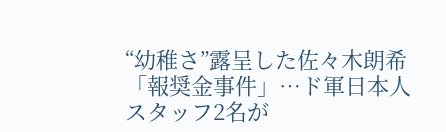“幼稚さ”露呈した佐々木朗希「報奨金事件」…ド軍日本人スタッフ2名が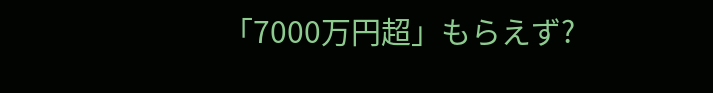「7000万円超」もらえず?